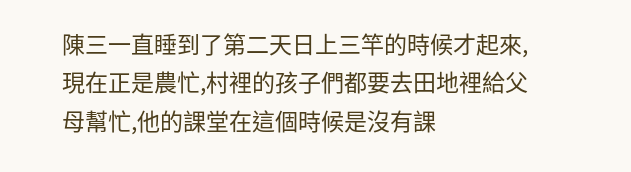陳三一直睡到了第二天日上三竿的時候才起來,現在正是農忙,村裡的孩子們都要去田地裡給父母幫忙,他的課堂在這個時候是沒有課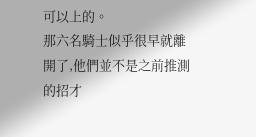可以上的。
那六名騎士似乎很早就離開了,他們並不是之前推測的招才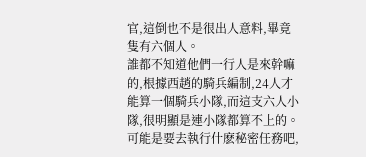官,這倒也不是很出人意料,畢竟隻有六個人。
誰都不知道他們一行人是來幹嘛的,根據西趙的騎兵編制,24人才能算一個騎兵小隊,而這支六人小隊,很明顯是連小隊都算不上的。可能是要去執行什麽秘密任務吧,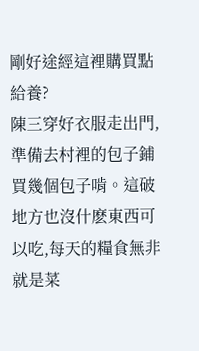剛好途經這裡購買點給養?
陳三穿好衣服走出門,準備去村裡的包子鋪買幾個包子啃。這破地方也沒什麽東西可以吃,每天的糧食無非就是菜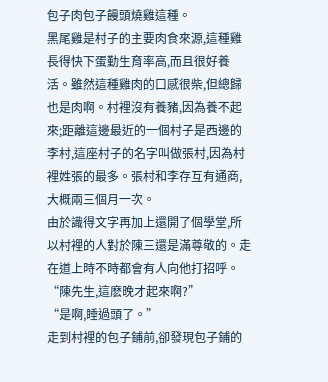包子肉包子饅頭燒雞這種。
黑尾雞是村子的主要肉食來源,這種雞長得快下蛋勤生育率高,而且很好養活。雖然這種雞肉的口感很柴,但總歸也是肉啊。村裡沒有養豬,因為養不起來;距離這邊最近的一個村子是西邊的李村,這座村子的名字叫做張村,因為村裡姓張的最多。張村和李存互有通商,大概兩三個月一次。
由於識得文字再加上還開了個學堂,所以村裡的人對於陳三還是滿尊敬的。走在道上時不時都會有人向他打招呼。
“陳先生,這麽晚才起來啊?”
“是啊,睡過頭了。”
走到村裡的包子鋪前,卻發現包子鋪的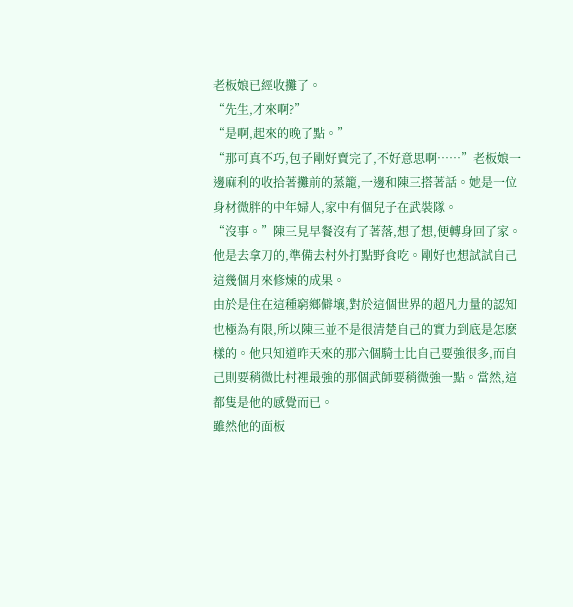老板娘已經收攤了。
“先生,才來啊?”
“是啊,起來的晚了點。”
“那可真不巧,包子剛好賣完了,不好意思啊……”老板娘一邊麻利的收拾著攤前的蒸籠,一邊和陳三搭著話。她是一位身材微胖的中年婦人,家中有個兒子在武裝隊。
“沒事。”陳三見早餐沒有了著落,想了想,便轉身回了家。
他是去拿刀的,準備去村外打點野食吃。剛好也想試試自己這幾個月來修煉的成果。
由於是住在這種窮鄉僻壤,對於這個世界的超凡力量的認知也極為有限,所以陳三並不是很清楚自己的實力到底是怎麽樣的。他只知道昨天來的那六個騎士比自己要強很多,而自己則要稍微比村裡最強的那個武師要稍微強一點。當然,這都隻是他的感覺而已。
雖然他的面板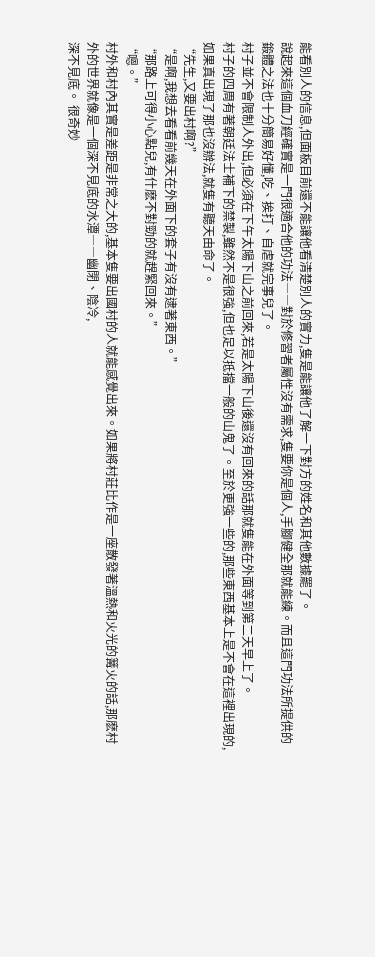能看別人的信息,但面板目前還不能讓他看清楚別人的實力,隻是能讓他了解一下對方的姓名和其他數據罷了。
說起來這個血刀經確實是一門很適合他的功法――對於修習者屬性沒有需求,隻要你是個人,手腳健全那就能練。而且這門功法所提供的鍛體之法也十分簡易好懂,吃、挨打、自虐就完事兒了。
村子並不會限制人外出,但必須在下午太陽下山之前回來,若是太陽下山後還沒有回來的話那就隻能在外面等到第二天早上了。
村子的四周有著朝廷法士補下的禁製,雖然不是很強,但也足以抵擋一般的山鬼了。至於更強一些的,那些東西基本上是不會在這裡出現的,如果真出現了那也沒辦法,就隻有聽天由命了。
“先生,又要出村啊?”
“是啊,我想去看看前幾天在外面下的套子有沒有逮著東西。”
“那路上可得小心點兒,有什麽不對勁的就趕緊回來。”
“嗯。”
村外和村內其實是差距是非常之大的,基本隻要出國村的人就能感覺出來。如果將村莊比作是一座散發著溫熱和火光的篝火的話,那麽村外的世界就像是一個深不見底的水潭――幽閉、陰冷,
深不見底。 很奇妙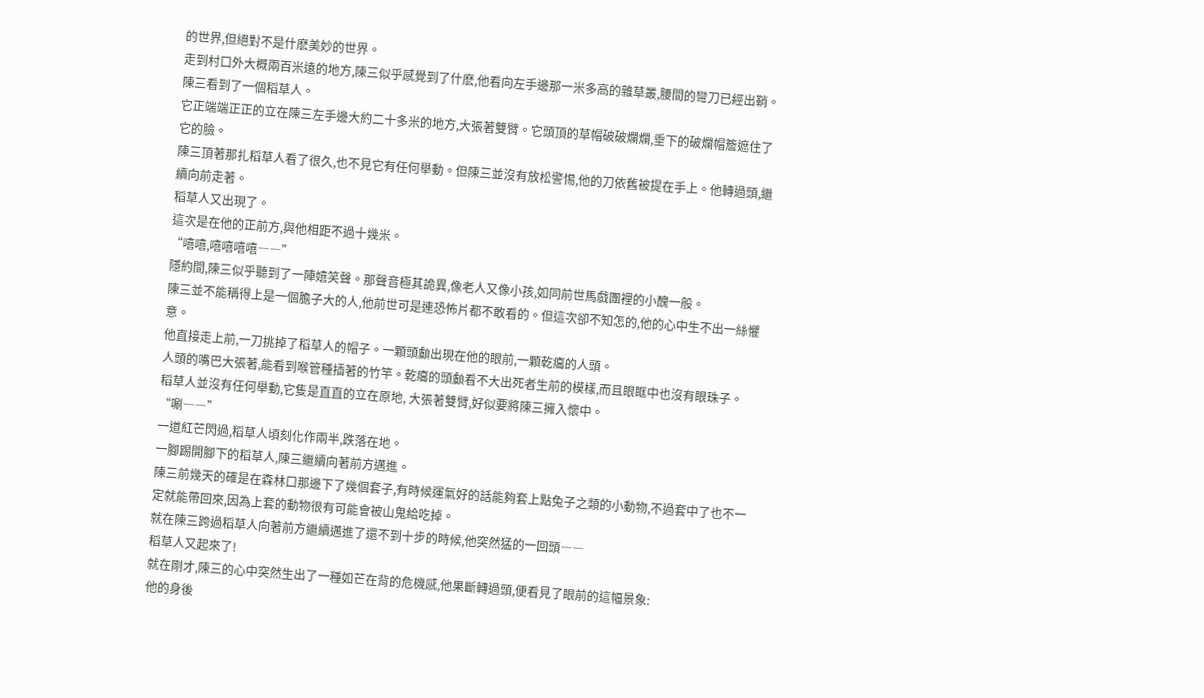的世界,但絕對不是什麽美妙的世界。
走到村口外大概兩百米遠的地方,陳三似乎感覺到了什麽,他看向左手邊那一米多高的雜草叢,腰間的彎刀已經出鞘。
陳三看到了一個稻草人。
它正端端正正的立在陳三左手邊大約二十多米的地方,大張著雙臂。它頭頂的草帽破破爛爛,垂下的破爛帽簷遮住了它的臉。
陳三頂著那扎稻草人看了很久,也不見它有任何舉動。但陳三並沒有放松警惕,他的刀依舊被提在手上。他轉過頭,繼續向前走著。
稻草人又出現了。
這次是在他的正前方,與他相距不過十幾米。
“嘻嘻,嘻嘻嘻嘻――”
隱約間,陳三似乎聽到了一陣嬉笑聲。那聲音極其詭異,像老人又像小孩,如同前世馬戲團裡的小醜一般。
陳三並不能稱得上是一個膽子大的人,他前世可是連恐怖片都不敢看的。但這次卻不知怎的,他的心中生不出一絲懼意。
他直接走上前,一刀挑掉了稻草人的帽子。一顆頭顱出現在他的眼前,一顆乾癟的人頭。
人頭的嘴巴大張著,能看到喉管種插著的竹竿。乾癟的頭顱看不大出死者生前的模樣,而且眼眶中也沒有眼珠子。
稻草人並沒有任何舉動,它隻是直直的立在原地, 大張著雙臂,好似要將陳三擁入懷中。
“唰――”
一道紅芒閃過,稻草人頃刻化作兩半,跌落在地。
一腳踢開腳下的稻草人,陳三繼續向著前方邁進。
陳三前幾天的確是在森林口那邊下了幾個套子,有時候運氣好的話能夠套上點兔子之類的小動物,不過套中了也不一定就能帶回來,因為上套的動物很有可能會被山鬼給吃掉。
就在陳三跨過稻草人向著前方繼續邁進了還不到十步的時候,他突然猛的一回頭――
稻草人又起來了!
就在剛才,陳三的心中突然生出了一種如芒在背的危機感,他果斷轉過頭,便看見了眼前的這幅景象:
他的身後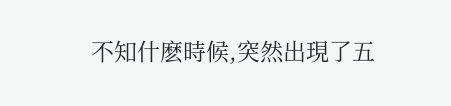不知什麽時候,突然出現了五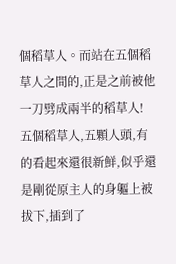個稻草人。而站在五個稻草人之間的,正是之前被他一刀劈成兩半的稻草人!
五個稻草人,五顆人頭,有的看起來還很新鮮,似乎還是剛從原主人的身軀上被拔下,插到了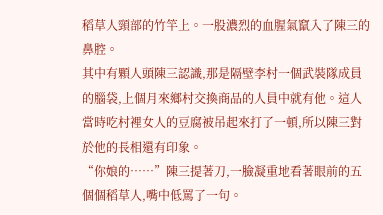稻草人頸部的竹竿上。一股濃烈的血腥氣竄入了陳三的鼻腔。
其中有顆人頭陳三認識,那是隔壁李村一個武裝隊成員的腦袋,上個月來鄉村交換商品的人員中就有他。這人當時吃村裡女人的豆腐被吊起來打了一頓,所以陳三對於他的長相還有印象。
“你娘的……”陳三提著刀,一臉凝重地看著眼前的五個個稻草人,嘴中低罵了一句。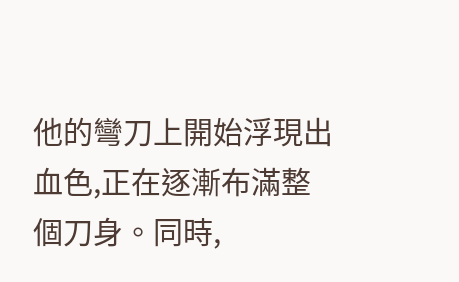他的彎刀上開始浮現出血色,正在逐漸布滿整個刀身。同時,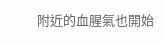附近的血腥氣也開始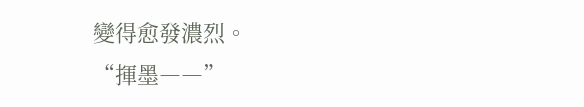變得愈發濃烈。
“揮墨――”